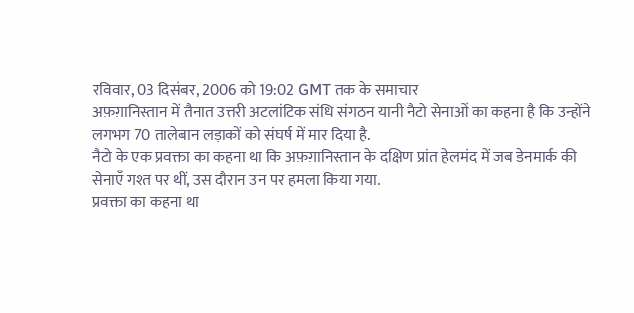रविवार, 03 दिसंबर, 2006 को 19:02 GMT तक के समाचार
अफ़ग़ानिस्तान में तैनात उत्तरी अटलांटिक संधि संगठन यानी नैटो सेनाओं का कहना है कि उन्होंने लगभग 70 तालेबान लड़ाकों को संघर्ष में मार दिया है.
नैटो के एक प्रवक्ता का कहना था कि अफ़ग़ानिस्तान के दक्षिण प्रांत हेलमंद में जब डेनमार्क की सेनाएँ गश्त पर थीं, उस दौरान उन पर हमला किया गया.
प्रवक्ता का कहना था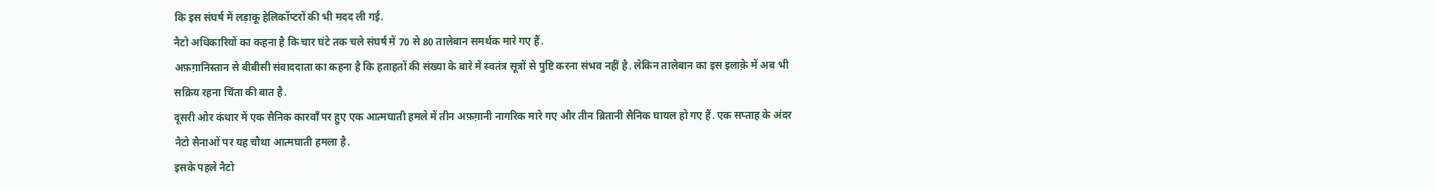कि इस संघर्ष में लड़ाकू हेलिकॉप्टरों की भी मदद ली गई.
नैटो अधिकारियों का कहना है कि चार घंटे तक चले संघर्ष में 70 से 80 तालेबान समर्थक मारे गए हैं.
अफ़ग़ानिस्तान से बीबीसी संवाददाता का कहना है कि हताहतों की संख्या के बारे में स्वतंत्र सूत्रों से पुष्टि करना संभव नहीं है. लेकिन तालेबान का इस इलाक़े में अब भी सक्रिय रहना चिंता की बात है.
दूसरी ओर कंधार में एक सैनिक कारवाँ पर हुए एक आत्मघाती हमले में तीन अफ़ग़ानी नागरिक मारे गए और तीन ब्रितानी सैनिक घायल हो गए हैं. एक सप्ताह के अंदर नैटो सैनाओं पर यह चौथा आत्मघाती हमला है.
इसके पहले नैटो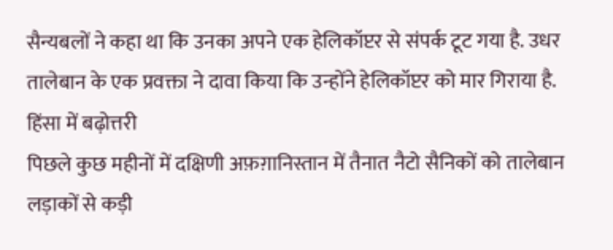सैन्यबलों ने कहा था कि उनका अपने एक हेलिकॉप्टर से संपर्क टूट गया है. उधर तालेबान के एक प्रवक्ता ने दावा किया कि उन्होंने हेलिकॉप्टर को मार गिराया है.
हिंसा में बढ़ोत्तरी
पिछले कुछ महीनों में दक्षिणी अफ़ग़ानिस्तान में तैनात नैटो सैनिकों को तालेबान लड़ाकों से कड़ी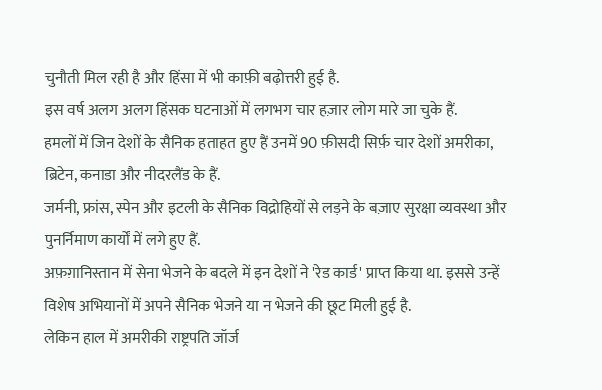चुनौती मिल रही है और हिंसा में भी काफ़ी बढ़ोत्तरी हुई है.
इस वर्ष अलग अलग हिंसक घटनाओं में लगभग चार हज़ार लोग मारे जा चुके हैं.
हमलों में जिन देशों के सैनिक हताहत हुए हैं उनमें 90 फ़ीसदी सिर्फ़ चार देशों अमरीका, ब्रिटेन, कनाडा और नीदरलैंड के हैं.
जर्मनी, फ्रांस, स्पेन और इटली के सैनिक विद्रोहियों से लड़ने के बज़ाए सुरक्षा व्यवस्था और पुनर्निमाण कार्यों में लगे हुए हैं.
अफ़ग़ानिस्तान में सेना भेजने के बदले में इन देशों ने 'रेड कार्ड' प्राप्त किया था. इससे उन्हें विशेष अभियानों में अपने सैनिक भेजने या न भेजने की छूट मिली हुई है.
लेकिन हाल में अमरीकी राष्ट्रपति जॉर्ज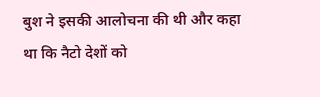बुश ने इसकी आलोचना की थी और कहा था कि नैटो देशों को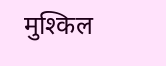मुश्किल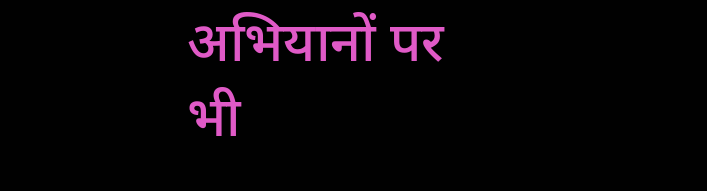अभियानों पर भी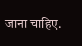जाना चाहिए.